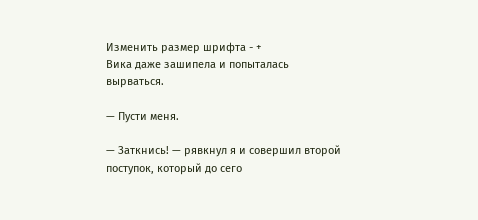Изменить размер шрифта - +
Вика даже зашипела и попыталась вырваться.

— Пусти меня.

— Заткнись! — рявкнул я и совершил второй поступок, который до сего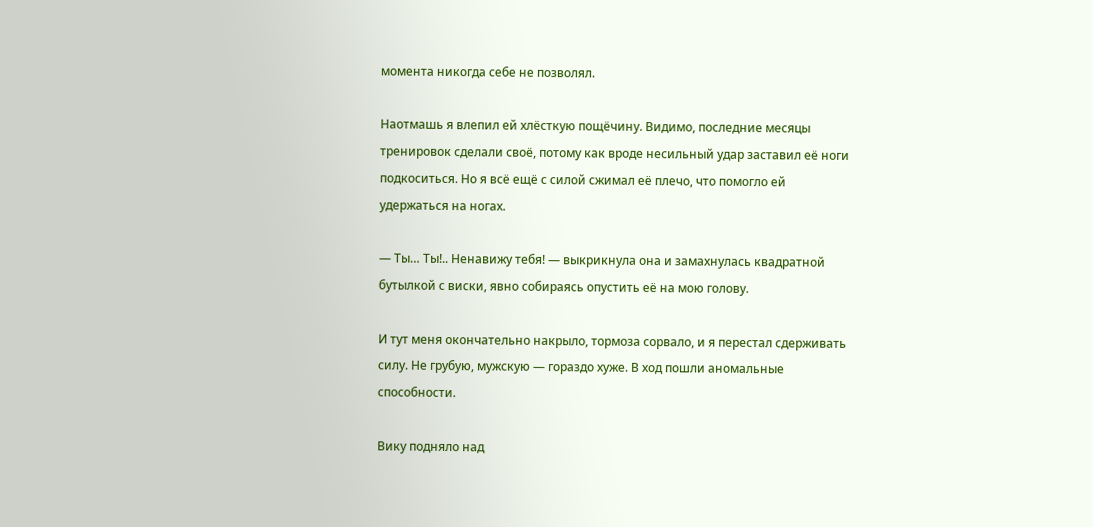момента никогда себе не позволял.

Наотмашь я влепил ей хлёсткую пощёчину. Видимо, последние месяцы тренировок сделали своё, потому как вроде несильный удар заставил её ноги подкоситься. Но я всё ещё с силой сжимал её плечо, что помогло ей удержаться на ногах.

— Ты… Ты!.. Ненавижу тебя! — выкрикнула она и замахнулась квадратной бутылкой с виски, явно собираясь опустить её на мою голову.

И тут меня окончательно накрыло, тормоза сорвало, и я перестал сдерживать силу. Не грубую, мужскую — гораздо хуже. В ход пошли аномальные способности.

Вику подняло над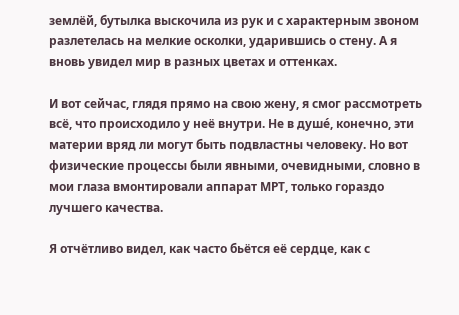землёй, бутылка выскочила из рук и с характерным звоном разлетелась на мелкие осколки, ударившись о стену. А я вновь увидел мир в разных цветах и оттенках.

И вот сейчас, глядя прямо на свою жену, я смог рассмотреть всё, что происходило у неё внутри. Не в душе́, конечно, эти материи вряд ли могут быть подвластны человеку. Но вот физические процессы были явными, очевидными, словно в мои глаза вмонтировали аппарат МРТ, только гораздо лучшего качества.

Я отчётливо видел, как часто бьётся её сердце, как с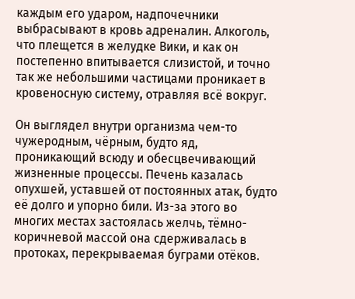каждым его ударом, надпочечники выбрасывают в кровь адреналин. Алкоголь, что плещется в желудке Вики, и как он постепенно впитывается слизистой, и точно так же небольшими частицами проникает в кровеносную систему, отравляя всё вокруг.

Он выглядел внутри организма чем-то чужеродным, чёрным, будто яд, проникающий всюду и обесцвечивающий жизненные процессы. Печень казалась опухшей, уставшей от постоянных атак, будто её долго и упорно били. Из-за этого во многих местах застоялась желчь, тёмно-коричневой массой она сдерживалась в протоках, перекрываемая буграми отёков.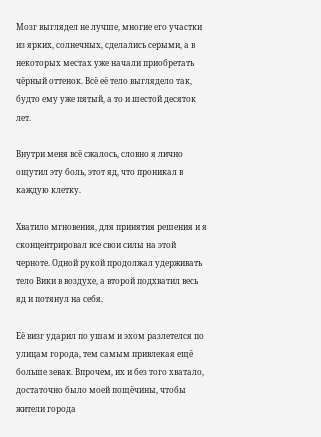Мозг выглядел не лучше, многие его участки из ярких, солнечных, сделались серыми, а в некоторых местах уже начали приобретать чёрный оттенок. Всё её тело выглядело так, будто ему уже пятый, а то и шестой десяток лет.

Внутри меня всё сжалось, словно я лично ощутил эту боль, этот яд, что проникал в каждую клетку.

Хватило мгновения, для принятия решения и я сконцентрировал все свои силы на этой черноте. Одной рукой продолжал удерживать тело Вики в воздухе, а второй подхватил весь яд и потянул на себя.

Её визг ударил по ушам и эхом разлетелся по улицам города, тем самым привлекая ещё больше зевак. Впрочем, их и без того хватало, достаточно было моей пощёчины, чтобы жители города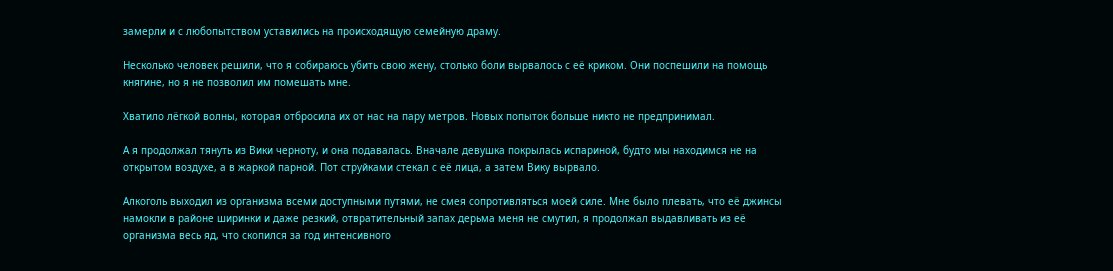замерли и с любопытством уставились на происходящую семейную драму.

Несколько человек решили, что я собираюсь убить свою жену, столько боли вырвалось с её криком. Они поспешили на помощь княгине, но я не позволил им помешать мне.

Хватило лёгкой волны, которая отбросила их от нас на пару метров. Новых попыток больше никто не предпринимал.

А я продолжал тянуть из Вики черноту, и она подавалась. Вначале девушка покрылась испариной, будто мы находимся не на открытом воздухе, а в жаркой парной. Пот струйками стекал с её лица, а затем Вику вырвало.

Алкоголь выходил из организма всеми доступными путями, не смея сопротивляться моей силе. Мне было плевать, что её джинсы намокли в районе ширинки и даже резкий, отвратительный запах дерьма меня не смутил, я продолжал выдавливать из её организма весь яд, что скопился за год интенсивного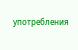употребления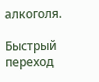алкоголя.

Быстрый переход